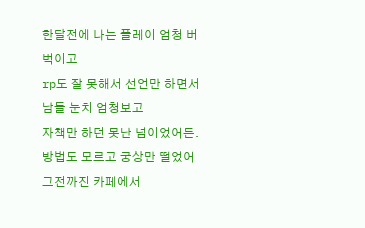한달전에 나는 플레이 엄청 버벅이고
rp도 잘 못해서 선언만 하면서 남들 눈치 엄청보고
자책만 하던 못난 넘이었어든. 방법도 모르고 궁상만 떨었어
그전까진 카페에서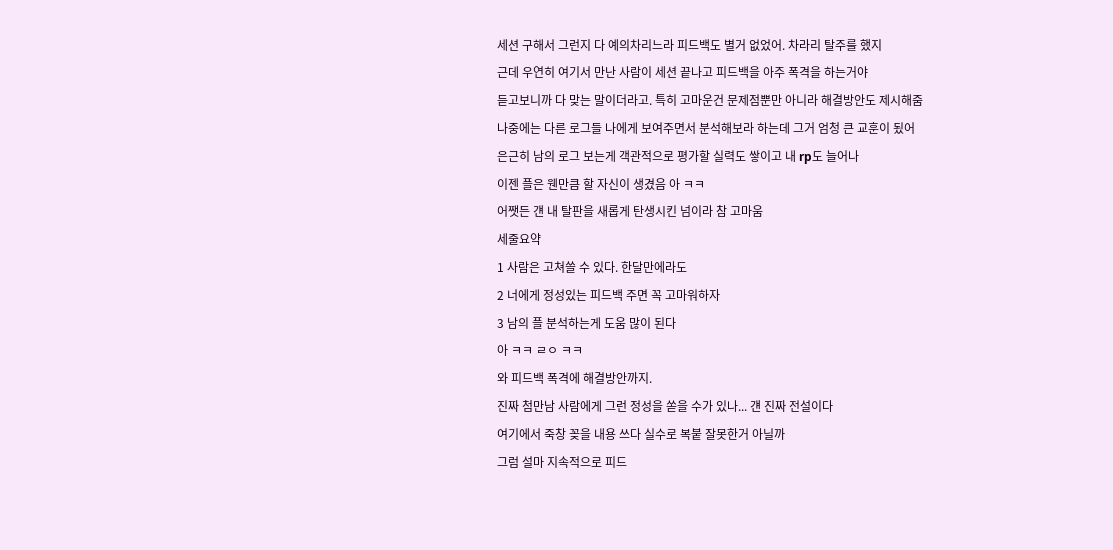세션 구해서 그런지 다 예의차리느라 피드백도 별거 없었어. 차라리 탈주를 했지
근데 우연히 여기서 만난 사람이 세션 끝나고 피드백을 아주 폭격을 하는거야
듣고보니까 다 맞는 말이더라고. 특히 고마운건 문제점뿐만 아니라 해결방안도 제시해줌
나중에는 다른 로그들 나에게 보여주면서 분석해보라 하는데 그거 엄청 큰 교훈이 됬어
은근히 남의 로그 보는게 객관적으로 평가할 실력도 쌓이고 내 rp도 늘어나
이젠 플은 웬만큼 할 자신이 생겼음 아 ㅋㅋ
어쨋든 걘 내 탈판을 새롭게 탄생시킨 넘이라 참 고마움
세줄요약
1 사람은 고쳐쓸 수 있다. 한달만에라도
2 너에게 정성있는 피드백 주면 꼭 고마워하자
3 남의 플 분석하는게 도움 많이 된다
아 ㅋㅋ ㄹㅇ ㅋㅋ
와 피드백 폭격에 해결방안까지.
진짜 첨만남 사람에게 그런 정성을 쏟을 수가 있나... 걘 진짜 전설이다
여기에서 죽창 꽂을 내용 쓰다 실수로 복붙 잘못한거 아닐까
그럼 설마 지속적으로 피드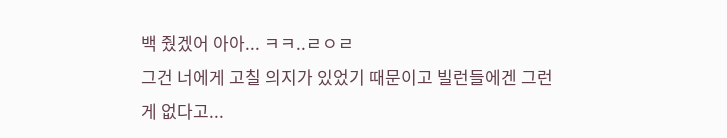백 줬겠어 아아... ㅋㅋ..ㄹㅇㄹ
그건 너에게 고칠 의지가 있었기 때문이고 빌런들에겐 그런 게 없다고...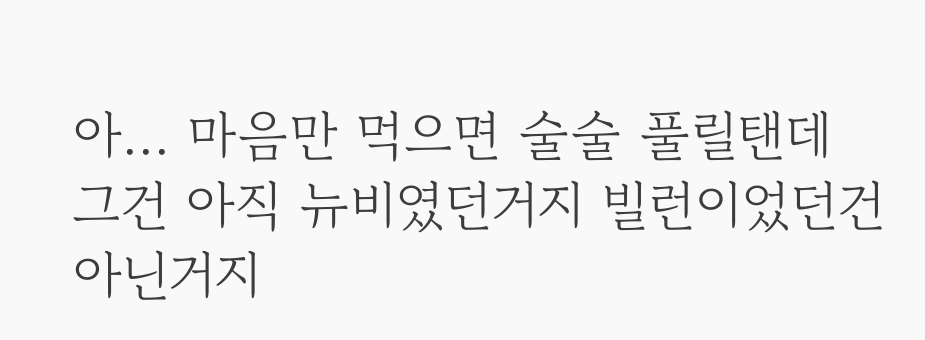아... 마음만 먹으면 술술 풀릴탠데
그건 아직 뉴비였던거지 빌런이었던건 아닌거지